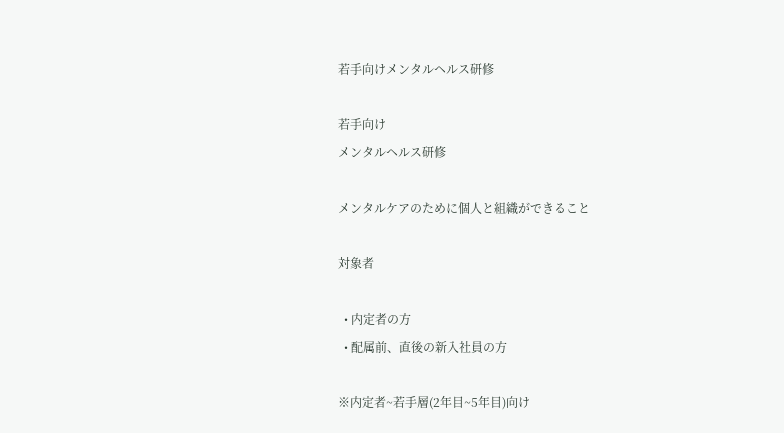若手向けメンタルヘルス研修

若手向け
メンタルヘルス研修

メンタルケアのために個人と組織ができること

対象者

  • 内定者の方
  • 配属前、直後の新入社員の方

※内定者~若手層(2年目~5年目)向け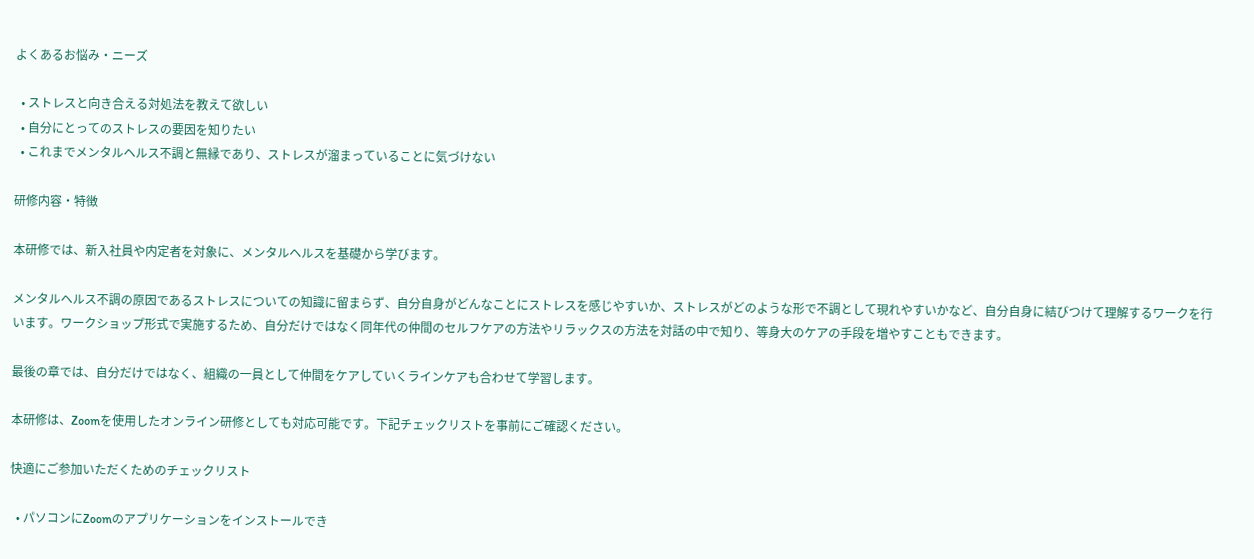よくあるお悩み・ニーズ

  • ストレスと向き合える対処法を教えて欲しい
  • 自分にとってのストレスの要因を知りたい
  • これまでメンタルヘルス不調と無縁であり、ストレスが溜まっていることに気づけない

研修内容・特徴

本研修では、新入社員や内定者を対象に、メンタルヘルスを基礎から学びます。

メンタルヘルス不調の原因であるストレスについての知識に留まらず、自分自身がどんなことにストレスを感じやすいか、ストレスがどのような形で不調として現れやすいかなど、自分自身に結びつけて理解するワークを行います。ワークショップ形式で実施するため、自分だけではなく同年代の仲間のセルフケアの方法やリラックスの方法を対話の中で知り、等身大のケアの手段を増やすこともできます。

最後の章では、自分だけではなく、組織の一員として仲間をケアしていくラインケアも合わせて学習します。

本研修は、Zoomを使用したオンライン研修としても対応可能です。下記チェックリストを事前にご確認ください。

快適にご参加いただくためのチェックリスト

  • パソコンにZoomのアプリケーションをインストールでき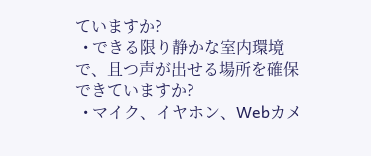ていますか?
  • できる限り静かな室内環境で、且つ声が出せる場所を確保できていますか?
  • マイク、イヤホン、Webカメ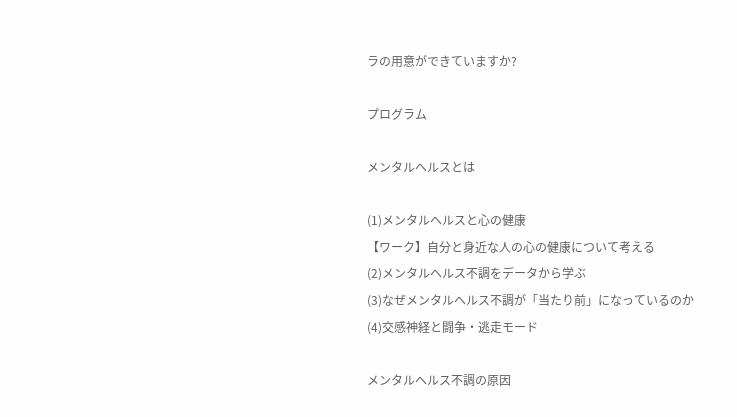ラの用意ができていますか?

プログラム

メンタルヘルスとは

(1)メンタルヘルスと心の健康
【ワーク】自分と身近な人の心の健康について考える
(2)メンタルヘルス不調をデータから学ぶ
(3)なぜメンタルヘルス不調が「当たり前」になっているのか
(4)交感神経と闘争・逃走モード

メンタルヘルス不調の原因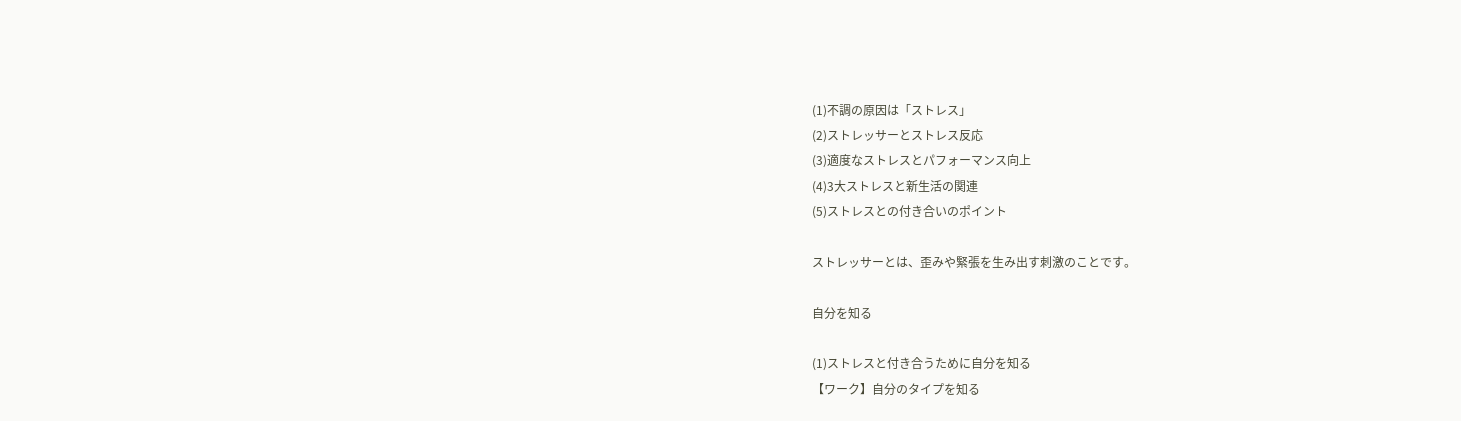(1)不調の原因は「ストレス」
(2)ストレッサーとストレス反応
(3)適度なストレスとパフォーマンス向上
(4)3大ストレスと新生活の関連
(5)ストレスとの付き合いのポイント

ストレッサーとは、歪みや緊張を生み出す刺激のことです。

自分を知る

(1)ストレスと付き合うために自分を知る
【ワーク】自分のタイプを知る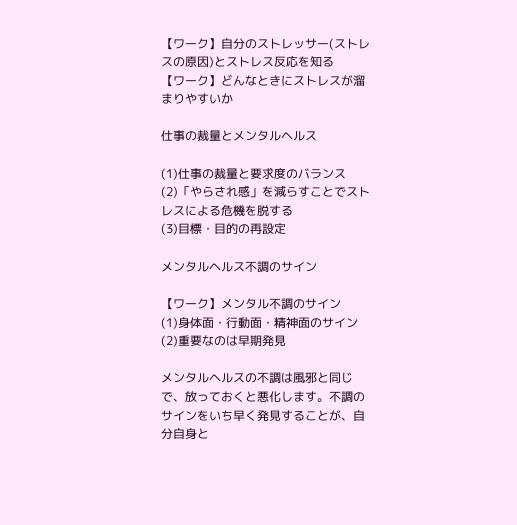【ワーク】自分のストレッサー(ストレスの原因)とストレス反応を知る
【ワーク】どんなときにストレスが溜まりやすいか

仕事の裁量とメンタルヘルス

(1)仕事の裁量と要求度のバランス
(2)「やらされ感」を減らすことでストレスによる危機を脱する
(3)目標・目的の再設定

メンタルヘルス不調のサイン

【ワーク】メンタル不調のサイン
(1)身体面・行動面・精神面のサイン
(2)重要なのは早期発見

メンタルヘルスの不調は風邪と同じで、放っておくと悪化します。不調のサインをいち早く発見することが、自分自身と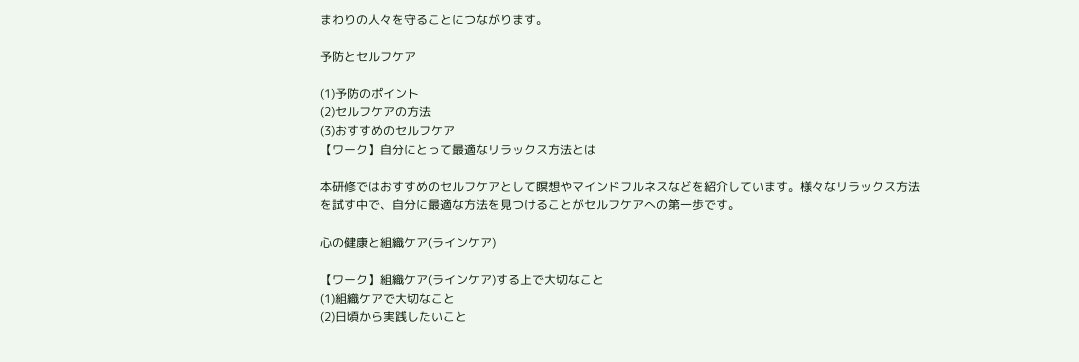まわりの人々を守ることにつながります。

予防とセルフケア

(1)予防のポイント
(2)セルフケアの方法
(3)おすすめのセルフケア
【ワーク】自分にとって最適なリラックス方法とは

本研修ではおすすめのセルフケアとして瞑想やマインドフルネスなどを紹介しています。様々なリラックス方法を試す中で、自分に最適な方法を見つけることがセルフケアへの第一歩です。

心の健康と組織ケア(ラインケア)

【ワーク】組織ケア(ラインケア)する上で大切なこと
(1)組織ケアで大切なこと
(2)日頃から実践したいこと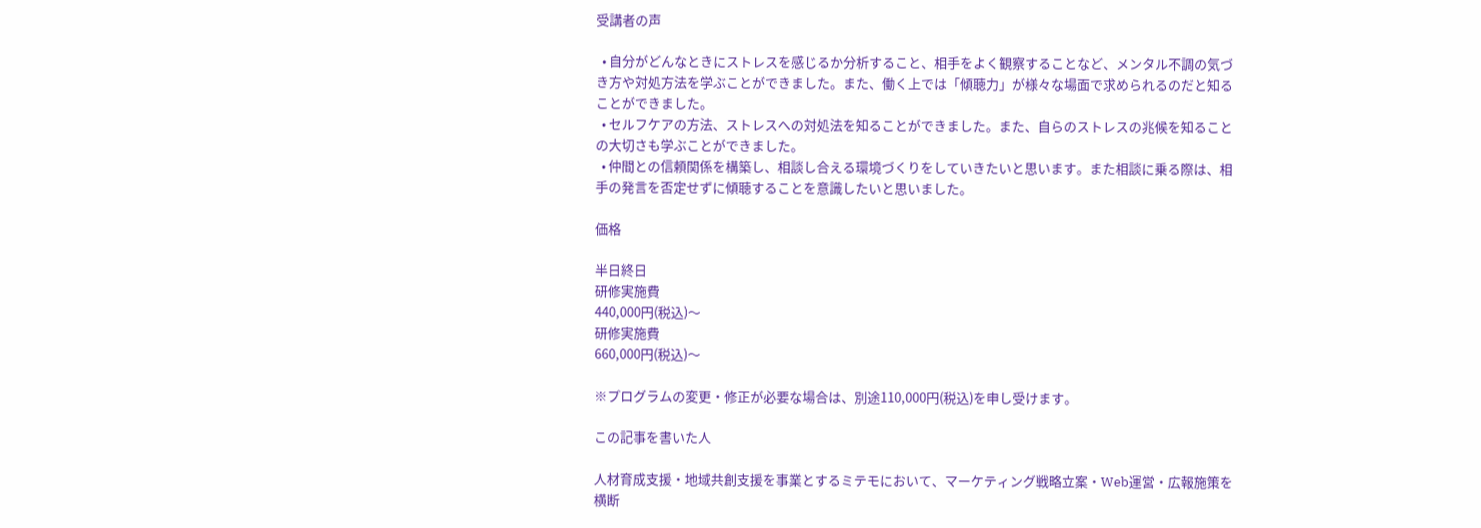受講者の声

  • 自分がどんなときにストレスを感じるか分析すること、相手をよく観察することなど、メンタル不調の気づき方や対処方法を学ぶことができました。また、働く上では「傾聴力」が様々な場面で求められるのだと知ることができました。
  • セルフケアの方法、ストレスへの対処法を知ることができました。また、自らのストレスの兆候を知ることの大切さも学ぶことができました。
  • 仲間との信頼関係を構築し、相談し合える環境づくりをしていきたいと思います。また相談に乗る際は、相手の発言を否定せずに傾聴することを意識したいと思いました。

価格

半日終日
研修実施費
440,000円(税込)〜
研修実施費
660,000円(税込)〜

※プログラムの変更・修正が必要な場合は、別途110,000円(税込)を申し受けます。

この記事を書いた人

人材育成支援・地域共創支援を事業とするミテモにおいて、マーケティング戦略立案・Web運営・広報施策を横断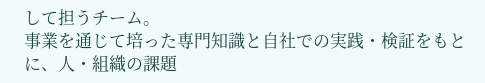して担うチーム。
事業を通じて培った専門知識と自社での実践・検証をもとに、人・組織の課題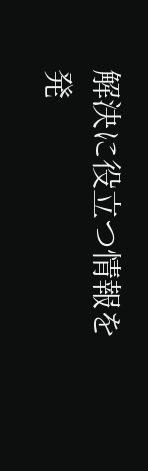解決に役立つ情報を発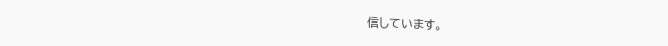信しています。